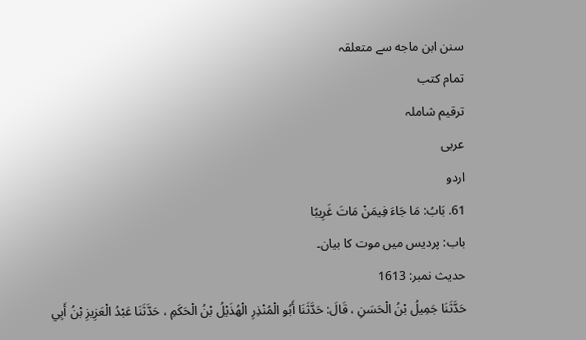سنن ابن ماجه سے متعلقہ
تمام کتب
ترقیم شاملہ
عربی
اردو
61. بَابُ: مَا جَاءَ فِيمَنْ مَاتَ غَرِيبًا
باب: پردیس میں موت کا بیان۔
حدیث نمبر: 1613
حَدَّثَنَا جَمِيلُ بْنُ الْحَسَنِ ، قَالَ: حَدَّثَنَا أَبُو الْمُنْذِرِ الْهُذَيْلُ بْنُ الْحَكَمِ ، حَدَّثَنَا عَبْدُ الْعَزِيزِ بْنُ أَبِي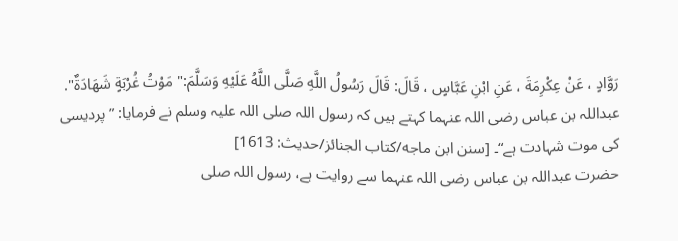رَوَّادٍ ، عَنْ عِكْرِمَةَ ، عَنِ ابْنِ عَبَّاسٍ ، قَالَ: قَالَ رَسُولُ اللَّهِ صَلَّى اللَّهُ عَلَيْهِ وَسَلَّمَ:" مَوْتُ غُرْبَةٍ شَهَادَةٌ".
عبداللہ بن عباس رضی اللہ عنہما کہتے ہیں کہ رسول اللہ صلی اللہ علیہ وسلم نے فرمایا: ”پردیسی کی موت شہادت ہے“۔ [سنن ابن ماجه/كتاب الجنائز/حدیث: 1613]
حضرت عبداللہ بن عباس رضی اللہ عنہما سے روایت ہے، رسول اللہ صلی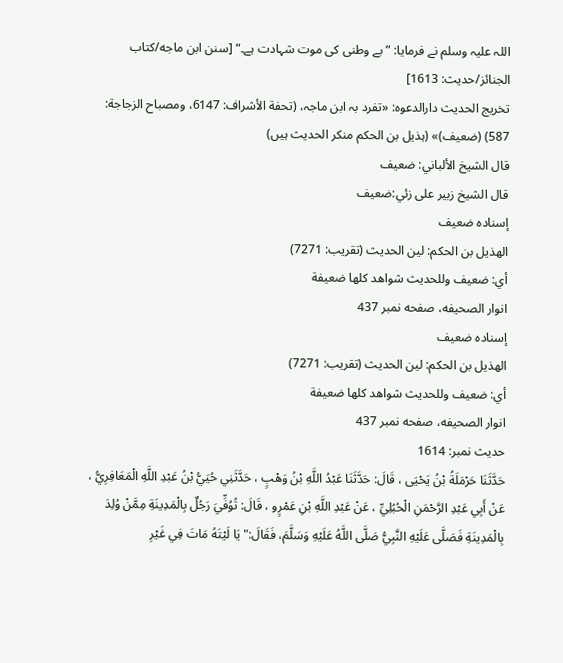اللہ علیہ وسلم نے فرمایا: ”بے وطنی کی موت شہادت ہے۔“ [سنن ابن ماجه/كتاب الجنائز/حدیث: 1613]
تخریج الحدیث دارالدعوہ: «تفرد بہ ابن ماجہ، (تحفة الأشراف: 6147، ومصباح الزجاجة: 587) (ضعیف)» (ہذیل بن الحکم منکر الحدیث ہیں)
قال الشيخ الألباني: ضعيف
قال الشيخ زبير على زئي:ضعيف
إسناده ضعيف
الهذيل بن الحكم: لين الحديث (تقريب: 7271)
أي: ضعيف وللحديث شواهد كلھا ضعيفة
انوار الصحيفه، صفحه نمبر 437
إسناده ضعيف
الهذيل بن الحكم: لين الحديث (تقريب: 7271)
أي: ضعيف وللحديث شواهد كلھا ضعيفة
انوار الصحيفه، صفحه نمبر 437
حدیث نمبر: 1614
حَدَّثَنَا حَرْمَلَةُ بْنُ يَحْيَى ، قَالَ: حَدَّثَنَا عَبْدُ اللَّهِ بْنُ وَهْبٍ ، حَدَّثَنِي حُيَيُّ بْنُ عَبْدِ اللَّهِ الْمَعَافِرِيُّ ، عَنْ أَبِي عَبْدِ الرَّحْمَنِ الْحُبُلِيِّ ، عَنْ عَبْدِ اللَّهِ بْنِ عَمْرٍو ، قَالَ: تُوُفِّيَ رَجُلٌ بِالْمَدِينَةِ مِمَّنْ وُلِدَ بِالْمَدِينَةِ فَصَلَّى عَلَيْهِ النَّبِيُّ صَلَّى اللَّهُ عَلَيْهِ وَسَلَّمَ، فَقَالَ:" يَا لَيْتَهُ مَاتَ فِي غَيْرِ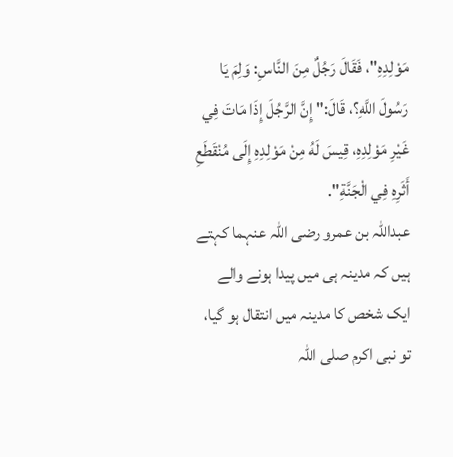مَوْلِدِهِ"، فَقَالَ رَجُلٌ مِنَ النَّاسِ: وَلِمَ يَا رَسُولَ اللَّهِ؟، قَالَ:" إِنَّ الرَّجُلَ إِذَا مَاتَ فِي غَيْرِ مَوْلِدِهِ، قِيسَ لَهُ مِنْ مَوْلِدِهِ إِلَى مُنْقَطَعِ أَثَرِهِ فِي الْجَنَّةِ".
عبداللہ بن عمرو رضی اللہ عنہما کہتے ہیں کہ مدینہ ہی میں پیدا ہونے والے ایک شخص کا مدینہ میں انتقال ہو گیا، تو نبی اکرم صلی اللہ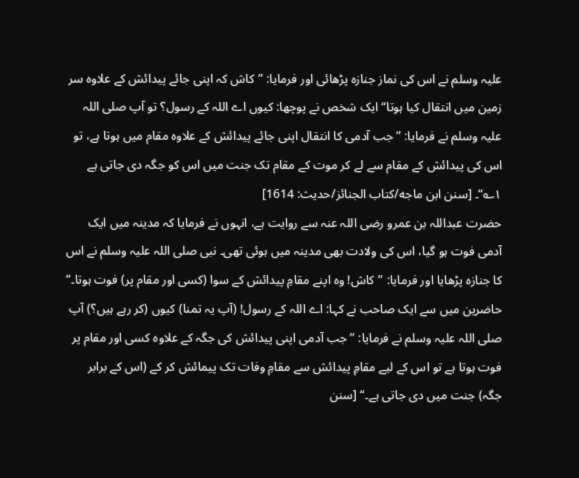علیہ وسلم نے اس کی نماز جنازہ پڑھائی اور فرمایا: ”کاش کہ اپنی جائے پیدائش کے علاوہ سر زمین میں انتقال کیا ہوتا“ ایک شخص نے پوچھا: کیوں اے اللہ کے رسول؟ تو آپ صلی اللہ علیہ وسلم نے فرمایا: ”جب آدمی کا انتقال اپنی جائے پیدائش کے علاوہ مقام میں ہوتا ہے، تو اس کی پیدائش کے مقام سے لے کر موت کے مقام تک جنت میں اس کو جگہ دی جاتی ہے ۱؎“۔ [سنن ابن ماجه/كتاب الجنائز/حدیث: 1614]
حضرت عبداللہ بن عمرو رضی اللہ عنہ سے روایت ہے، انہوں نے فرمایا کہ مدینہ میں ایک آدمی فوت ہو گیا، اس کی ولادت بھی مدینہ میں ہوئی تھی۔ نبی صلی اللہ علیہ وسلم نے اس کا جنازہ پڑھایا اور فرمایا: ”کاش! وہ اپنے مقامِ پیدائش کے سوا (کسی اور مقام پر) فوت ہوتا۔“ حاضرین میں سے ایک صاحب نے کہا: اے اللہ کے رسول! (آپ یہ تمنا) کیوں (کر رہے ہیں؟) آپ صلی اللہ علیہ وسلم نے فرمایا: ”جب آدمی اپنی پیدائش کی جگہ کے علاوہ کسی اور مقام پر فوت ہوتا ہے تو اس کے لیے مقامِ پیدائش سے مقامِ وفات تک پیمائش کر کے (اس کے برابر جگہ) جنت میں دی جاتی ہے۔“ [سنن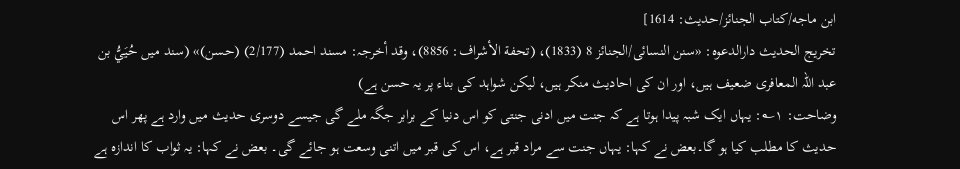ابن ماجه/كتاب الجنائز/حدیث: 1614]
تخریج الحدیث دارالدعوہ: «سنن النسائی/الجنائز 8 (1833)، (تحفة الأشراف: 8856)، وقد أخرجہ: مسند احمد (2/177) (حسن)» (سند میں حُيَيُّ بن عبد اللہ المعافری ضعیف ہیں، اور ان کی احادیث منکر ہیں، لیکن شواہد کی بناء پر یہ حسن ہے)
وضاحت: ۱؎: یہاں ایک شبہ پیدا ہوتا ہے کہ جنت میں ادنی جنتی کو اس دنیا کے برابر جگہ ملے گی جیسے دوسری حدیث میں وارد ہے پھر اس حدیث کا مطلب کیا ہو گا۔بعض نے کہا: یہاں جنت سے مراد قبر ہے، اس کی قبر میں اتنی وسعت ہو جائے گی۔ بعض نے کہا: یہ ثواب کا اندازہ ہے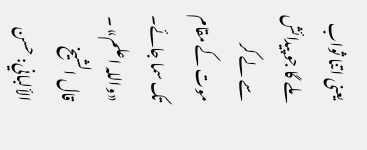یعنی اتنا ثواب ملے گا جو پیدائش سے لے کر موت کے مقام تک سما جائے۔ «واللہ اعلم» ۔
قال الشيخ الألباني: حسن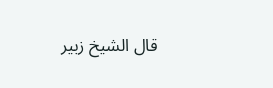قال الشيخ زبير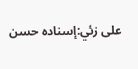على زئي:إسناده حسن